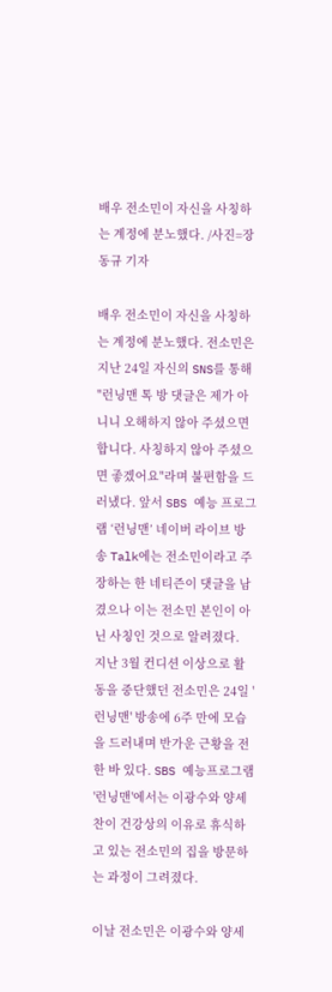배우 전소민이 자신을 사칭하는 계정에 분노했다. /사진=장동규 기자

배우 전소민이 자신을 사칭하는 계정에 분노했다. 전소민은 지난 24일 자신의 SNS를 통해 "런닝맨 톡 방 댓글은 제가 아니니 오해하지 않아 주셨으면 합니다. 사칭하지 않아 주셨으면 좋겠어요"라며 불편함을 드러냈다. 앞서 SBS 예능 프로그램 ‘런닝맨’ 네이버 라이브 방송 Talk에는 전소민이라고 주장하는 한 네티즌이 댓글을 남겼으나 이는 전소민 본인이 아닌 사칭인 것으로 알려졌다.
지난 3월 컨디션 이상으로 활동을 중단했던 전소민은 24일 '런닝맨' 방송에 6주 만에 모습을 드러내며 반가운 근황을 전한 바 있다. SBS 예능프로그램 '런닝맨'에서는 이광수와 양세찬이 건강상의 이유로 휴식하고 있는 전소민의 집을 방문하는 과정이 그려졌다.

이날 전소민은 이광수와 양세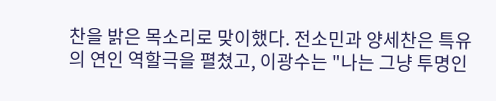찬을 밝은 목소리로 맞이했다. 전소민과 양세찬은 특유의 연인 역할극을 펼쳤고, 이광수는 "나는 그냥 투명인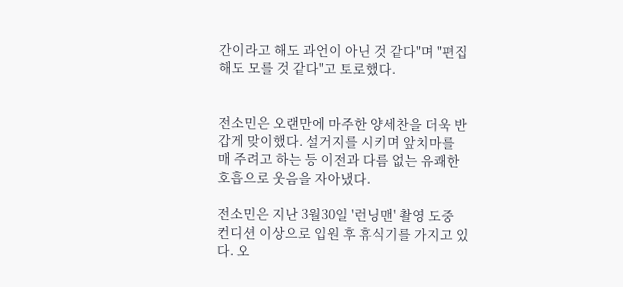간이라고 해도 과언이 아닌 것 같다"며 "편집해도 모를 것 같다"고 토로했다.


전소민은 오랜만에 마주한 양세찬을 더욱 반갑게 맞이했다. 설거지를 시키며 앞치마를 매 주려고 하는 등 이전과 다름 없는 유쾌한 호흡으로 웃음을 자아냈다.

전소민은 지난 3월30일 '런닝맨' 촬영 도중 컨디션 이상으로 입원 후 휴식기를 가지고 있다. 오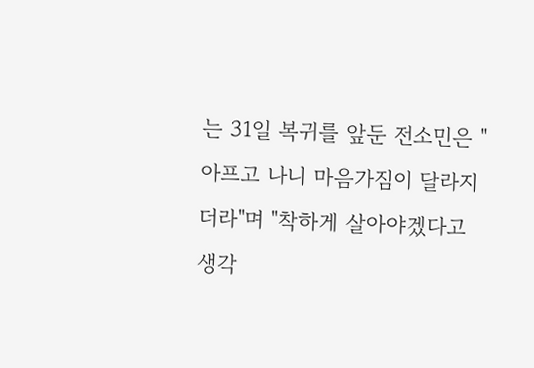는 31일 복귀를 앞둔 전소민은 "아프고 나니 마음가짐이 달라지더라"며 "착하게 살아야겠다고 생각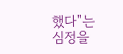했다"는 심정을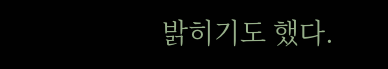밝히기도 했다.